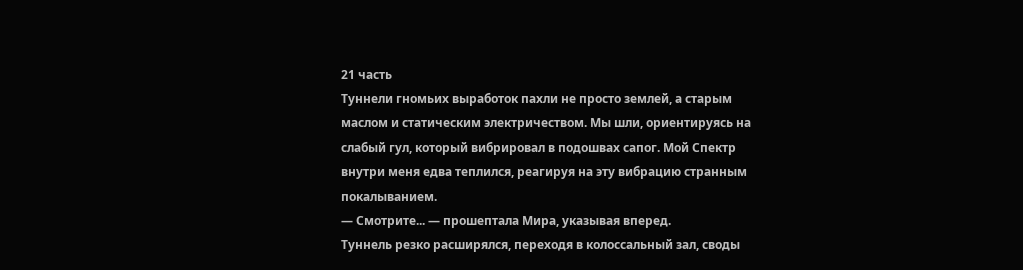21 часть
Туннели гномьих выработок пахли не просто землей, а старым маслом и статическим электричеством. Мы шли, ориентируясь на слабый гул, который вибрировал в подошвах сапог. Мой Спектр внутри меня едва теплился, реагируя на эту вибрацию странным покалыванием.
— Смотрите... — прошептала Мира, указывая вперед.
Туннель резко расширялся, переходя в колоссальный зал, своды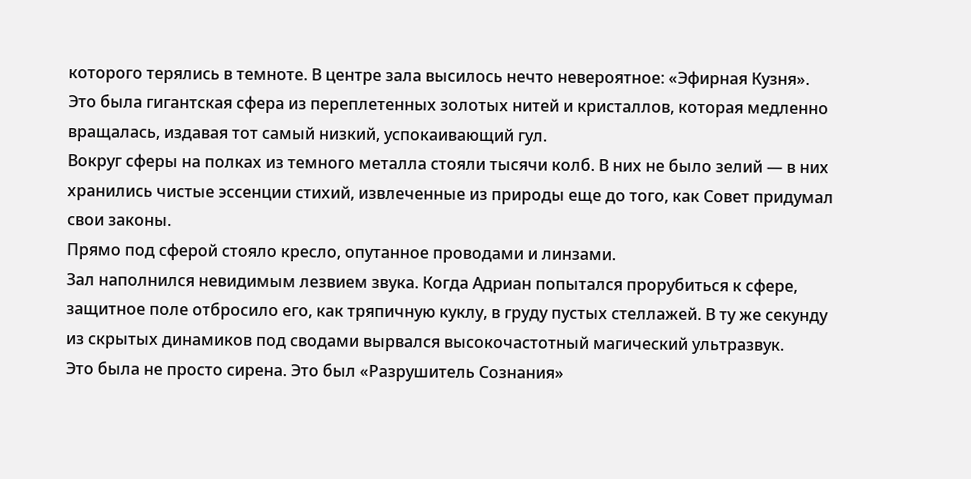которого терялись в темноте. В центре зала высилось нечто невероятное: «Эфирная Кузня». Это была гигантская сфера из переплетенных золотых нитей и кристаллов, которая медленно вращалась, издавая тот самый низкий, успокаивающий гул.
Вокруг сферы на полках из темного металла стояли тысячи колб. В них не было зелий — в них хранились чистые эссенции стихий, извлеченные из природы еще до того, как Совет придумал свои законы.
Прямо под сферой стояло кресло, опутанное проводами и линзами.
Зал наполнился невидимым лезвием звука. Когда Адриан попытался прорубиться к сфере, защитное поле отбросило его, как тряпичную куклу, в груду пустых стеллажей. В ту же секунду из скрытых динамиков под сводами вырвался высокочастотный магический ультразвук.
Это была не просто сирена. Это был «Разрушитель Сознания»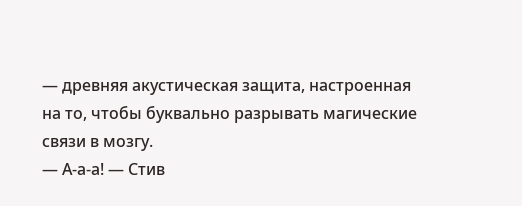— древняя акустическая защита, настроенная на то, чтобы буквально разрывать магические связи в мозгу.
— А-а-а! — Стив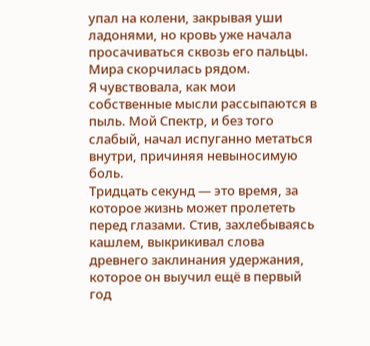упал на колени, закрывая уши ладонями, но кровь уже начала просачиваться сквозь его пальцы. Мира скорчилась рядом.
Я чувствовала, как мои собственные мысли рассыпаются в пыль. Мой Спектр, и без того слабый, начал испуганно метаться внутри, причиняя невыносимую боль.
Тридцать секунд — это время, за которое жизнь может пролететь перед глазами. Стив, захлебываясь кашлем, выкрикивал слова древнего заклинания удержания, которое он выучил ещё в первый год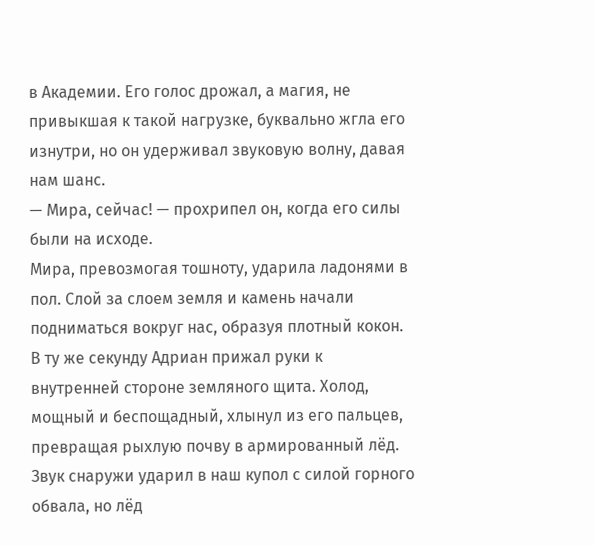в Академии. Его голос дрожал, а магия, не привыкшая к такой нагрузке, буквально жгла его изнутри, но он удерживал звуковую волну, давая нам шанс.
— Мира, сейчас! — прохрипел он, когда его силы были на исходе.
Мира, превозмогая тошноту, ударила ладонями в пол. Слой за слоем земля и камень начали подниматься вокруг нас, образуя плотный кокон. В ту же секунду Адриан прижал руки к внутренней стороне земляного щита. Холод, мощный и беспощадный, хлынул из его пальцев, превращая рыхлую почву в армированный лёд.
Звук снаружи ударил в наш купол с силой горного обвала, но лёд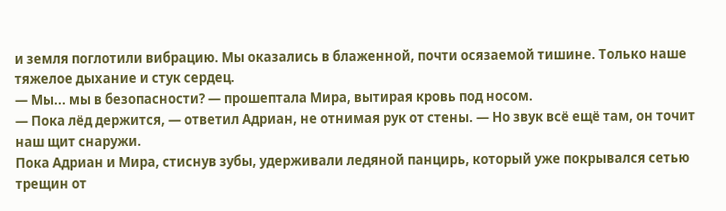и земля поглотили вибрацию. Мы оказались в блаженной, почти осязаемой тишине. Только наше тяжелое дыхание и стук сердец.
— Мы... мы в безопасности? — прошептала Мира, вытирая кровь под носом.
— Пока лёд держится, — ответил Адриан, не отнимая рук от стены. — Но звук всё ещё там, он точит наш щит снаружи.
Пока Адриан и Мира, стиснув зубы, удерживали ледяной панцирь, который уже покрывался сетью трещин от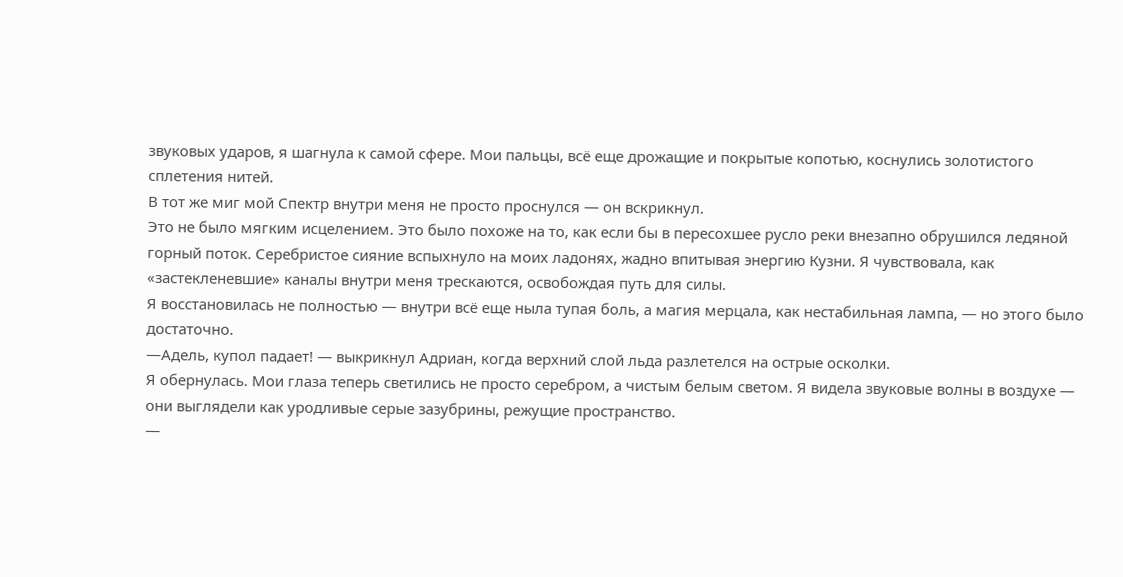звуковых ударов, я шагнула к самой сфере. Мои пальцы, всё еще дрожащие и покрытые копотью, коснулись золотистого сплетения нитей.
В тот же миг мой Спектр внутри меня не просто проснулся — он вскрикнул.
Это не было мягким исцелением. Это было похоже на то, как если бы в пересохшее русло реки внезапно обрушился ледяной горный поток. Серебристое сияние вспыхнуло на моих ладонях, жадно впитывая энергию Кузни. Я чувствовала, как «застекленевшие» каналы внутри меня трескаются, освобождая путь для силы.
Я восстановилась не полностью — внутри всё еще ныла тупая боль, а магия мерцала, как нестабильная лампа, — но этого было достаточно.
—Адель, купол падает! — выкрикнул Адриан, когда верхний слой льда разлетелся на острые осколки.
Я обернулась. Мои глаза теперь светились не просто серебром, а чистым белым светом. Я видела звуковые волны в воздухе — они выглядели как уродливые серые зазубрины, режущие пространство.
—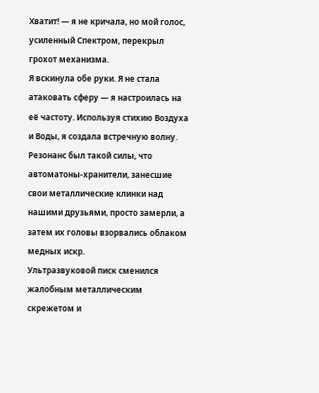Хватит! — я не кричала, но мой голос, усиленный Спектром, перекрыл грохот механизма.
Я вскинула обе руки. Я не стала атаковать сферу — я настроилась на её частоту. Используя стихию Воздуха и Воды, я создала встречную волну. Резонанс был такой силы, что автоматоны-хранители, занесшие свои металлические клинки над нашими друзьями, просто замерли, а затем их головы взорвались облаком медных искр.
Ультразвуковой писк сменился жалобным металлическим скрежетом и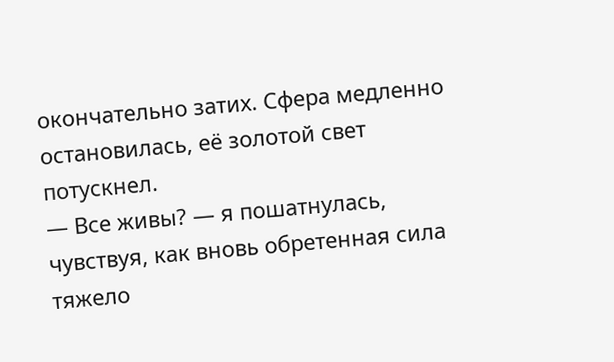окончательно затих. Сфера медленно остановилась, её золотой свет потускнел.
— Все живы? — я пошатнулась, чувствуя, как вновь обретенная сила тяжело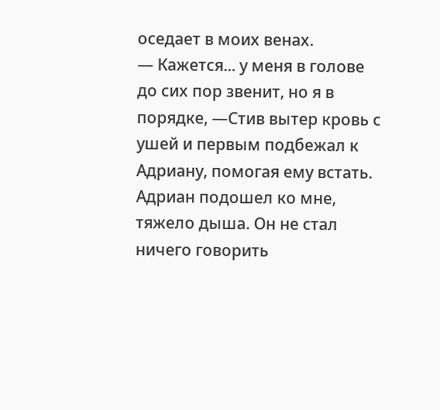оседает в моих венах.
— Кажется... у меня в голове до сих пор звенит, но я в порядке, —Стив вытер кровь с ушей и первым подбежал к Адриану, помогая ему встать.
Адриан подошел ко мне, тяжело дыша. Он не стал ничего говорить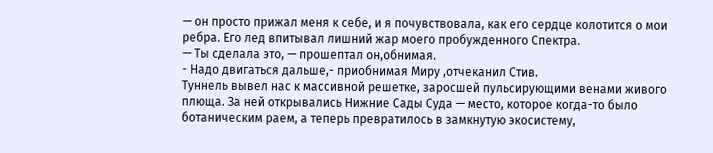— он просто прижал меня к себе, и я почувствовала, как его сердце колотится о мои ребра. Его лед впитывал лишний жар моего пробужденного Спектра.
— Ты сделала это, — прошептал он,обнимая.
- Надо двигаться дальше,- приобнимая Миру ,отчеканил Стив.
Туннель вывел нас к массивной решетке, заросшей пульсирующими венами живого плюща. За ней открывались Нижние Сады Суда — место, которое когда-то было ботаническим раем, а теперь превратилось в замкнутую экосистему,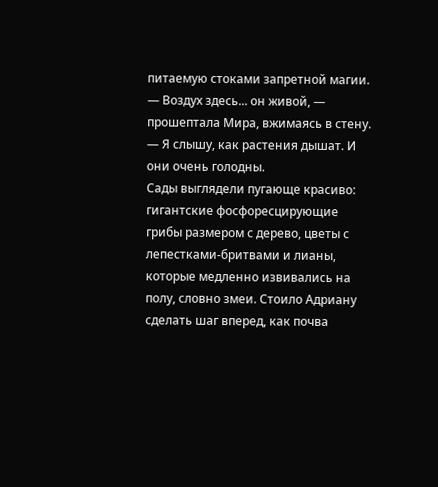питаемую стоками запретной магии.
— Воздух здесь... он живой, — прошептала Мира, вжимаясь в стену. — Я слышу, как растения дышат. И они очень голодны.
Сады выглядели пугающе красиво: гигантские фосфоресцирующие грибы размером с дерево, цветы с лепестками-бритвами и лианы, которые медленно извивались на полу, словно змеи. Стоило Адриану сделать шаг вперед, как почва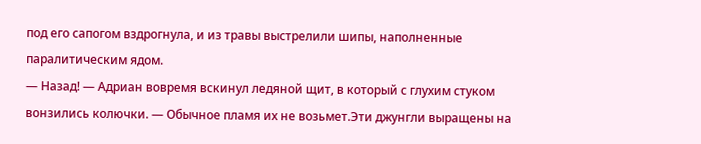под его сапогом вздрогнула, и из травы выстрелили шипы, наполненные паралитическим ядом.
— Назад! — Адриан вовремя вскинул ледяной щит, в который с глухим стуком вонзились колючки. — Обычное пламя их не возьмет.Эти джунгли выращены на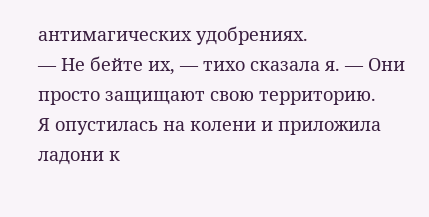антимагических удобрениях.
— Не бейте их, — тихо сказала я. — Они просто защищают свою территорию.
Я опустилась на колени и приложила ладони к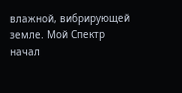влажной, вибрирующей земле. Мой Спектр начал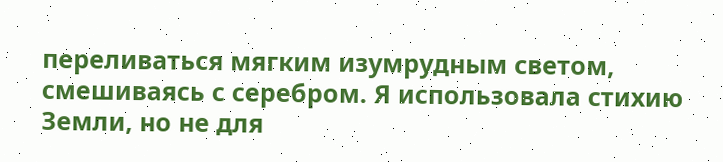переливаться мягким изумрудным светом, смешиваясь с серебром. Я использовала стихию Земли, но не для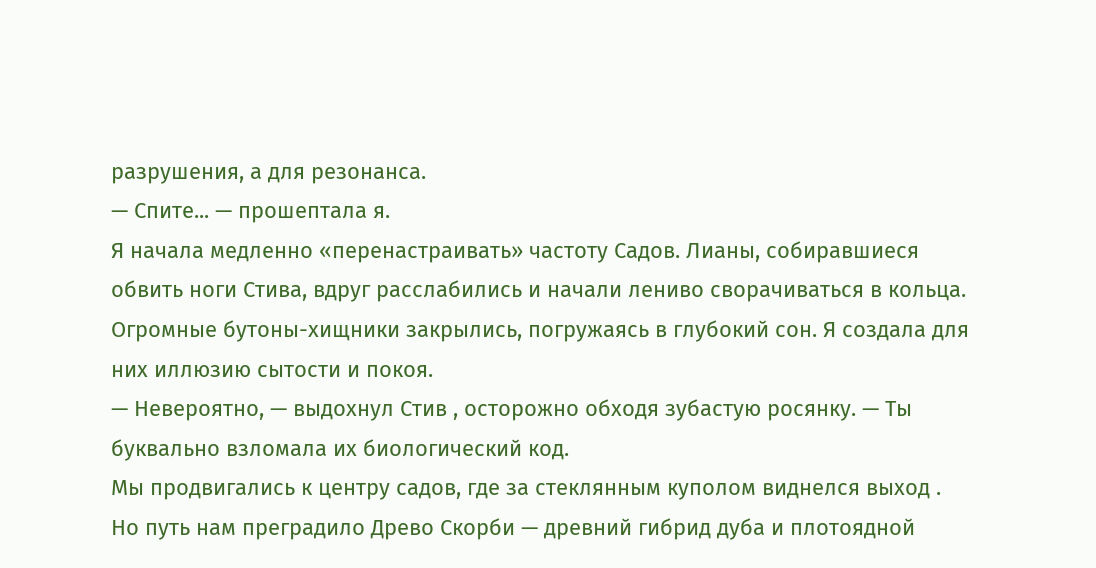разрушения, а для резонанса.
— Спите... — прошептала я.
Я начала медленно «перенастраивать» частоту Садов. Лианы, собиравшиеся обвить ноги Стива, вдруг расслабились и начали лениво сворачиваться в кольца. Огромные бутоны-хищники закрылись, погружаясь в глубокий сон. Я создала для них иллюзию сытости и покоя.
— Невероятно, — выдохнул Стив , осторожно обходя зубастую росянку. — Ты буквально взломала их биологический код.
Мы продвигались к центру садов, где за стеклянным куполом виднелся выход . Но путь нам преградило Древо Скорби — древний гибрид дуба и плотоядной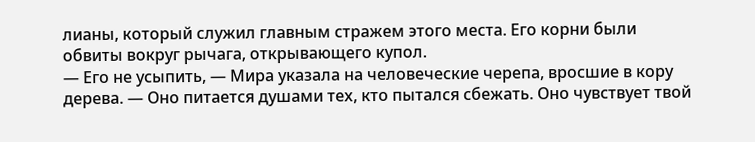лианы, который служил главным стражем этого места. Его корни были обвиты вокруг рычага, открывающего купол.
— Его не усыпить, — Мира указала на человеческие черепа, вросшие в кору дерева. — Оно питается душами тех, кто пытался сбежать. Оно чувствует твой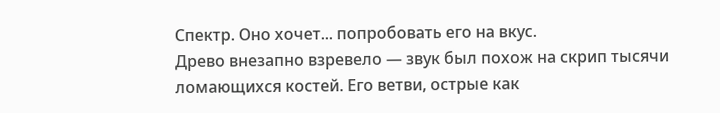Спектр. Оно хочет... попробовать его на вкус.
Древо внезапно взревело — звук был похож на скрип тысячи ломающихся костей. Его ветви, острые как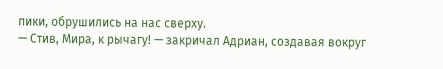пики, обрушились на нас сверху.
— Стив, Мира, к рычагу! — закричал Адриан, создавая вокруг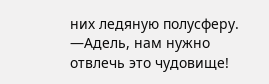них ледяную полусферу. —Адель, нам нужно отвлечь это чудовище!